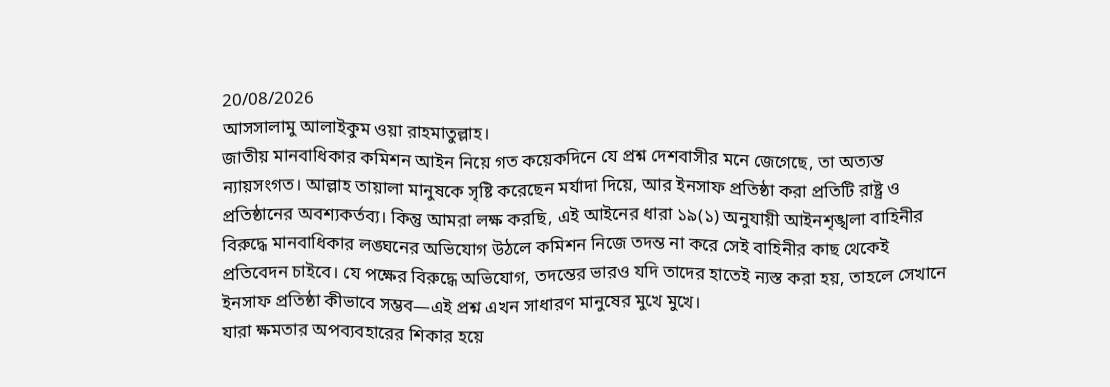20/08/2026
আসসালামু আলাইকুম ওয়া রাহমাতুল্লাহ।
জাতীয় মানবাধিকার কমিশন আইন নিয়ে গত কয়েকদিনে যে প্রশ্ন দেশবাসীর মনে জেগেছে, তা অত্যন্ত ন্যায়সংগত। আল্লাহ তায়ালা মানুষকে সৃষ্টি করেছেন মর্যাদা দিয়ে, আর ইনসাফ প্রতিষ্ঠা করা প্রতিটি রাষ্ট্র ও প্রতিষ্ঠানের অবশ্যকর্তব্য। কিন্তু আমরা লক্ষ করছি, এই আইনের ধারা ১৯(১) অনুযায়ী আইনশৃঙ্খলা বাহিনীর বিরুদ্ধে মানবাধিকার লঙ্ঘনের অভিযোগ উঠলে কমিশন নিজে তদন্ত না করে সেই বাহিনীর কাছ থেকেই প্রতিবেদন চাইবে। যে পক্ষের বিরুদ্ধে অভিযোগ, তদন্তের ভারও যদি তাদের হাতেই ন্যস্ত করা হয়, তাহলে সেখানে ইনসাফ প্রতিষ্ঠা কীভাবে সম্ভব—এই প্রশ্ন এখন সাধারণ মানুষের মুখে মুখে।
যারা ক্ষমতার অপব্যবহারের শিকার হয়ে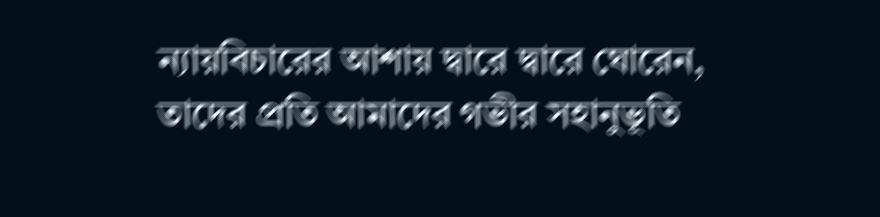ন্যায়বিচারের আশায় দ্বারে দ্বারে ঘোরেন, তাদের প্রতি আমাদের গভীর সহানুভূতি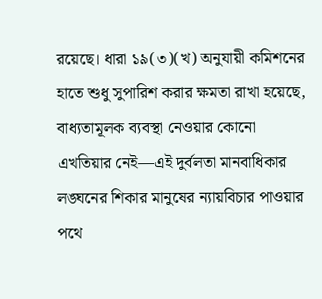রয়েছে। ধারা ১৯(৩)(খ) অনুযায়ী কমিশনের হাতে শুধু সুপারিশ করার ক্ষমতা রাখা হয়েছে, বাধ্যতামূলক ব্যবস্থা নেওয়ার কোনো এখতিয়ার নেই—এই দুর্বলতা মানবাধিকার লঙ্ঘনের শিকার মানুষের ন্যায়বিচার পাওয়ার পথে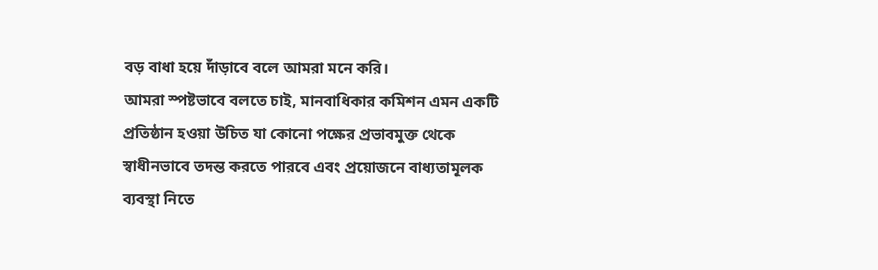বড় বাধা হয়ে দাঁড়াবে বলে আমরা মনে করি।
আমরা স্পষ্টভাবে বলতে চাই, মানবাধিকার কমিশন এমন একটি প্রতিষ্ঠান হওয়া উচিত যা কোনো পক্ষের প্রভাবমুক্ত থেকে স্বাধীনভাবে তদন্ত করতে পারবে এবং প্রয়োজনে বাধ্যতামূলক ব্যবস্থা নিতে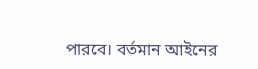পারবে। বর্তমান আইনের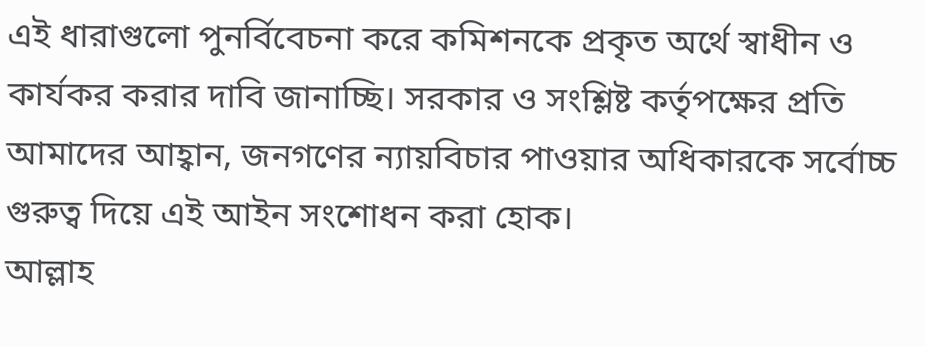এই ধারাগুলো পুনর্বিবেচনা করে কমিশনকে প্রকৃত অর্থে স্বাধীন ও কার্যকর করার দাবি জানাচ্ছি। সরকার ও সংশ্লিষ্ট কর্তৃপক্ষের প্রতি আমাদের আহ্বান, জনগণের ন্যায়বিচার পাওয়ার অধিকারকে সর্বোচ্চ গুরুত্ব দিয়ে এই আইন সংশোধন করা হোক।
আল্লাহ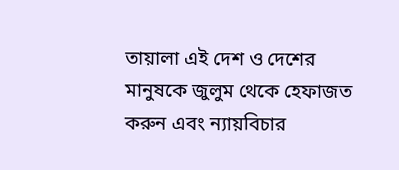তায়ালা এই দেশ ও দেশের মানুষকে জুলুম থেকে হেফাজত করুন এবং ন্যায়বিচার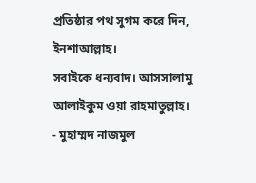প্রতিষ্ঠার পথ সুগম করে দিন, ইনশাআল্লাহ।
সবাইকে ধন্যবাদ। আসসালামু আলাইকুম ওয়া রাহমাতুল্লাহ।
- মুহাম্মদ নাজমুল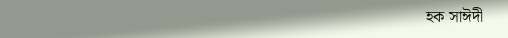হক সাঈদী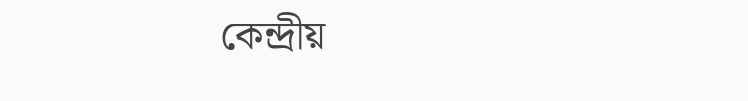কেন্দ্রীয়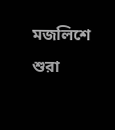মজলিশে শুরা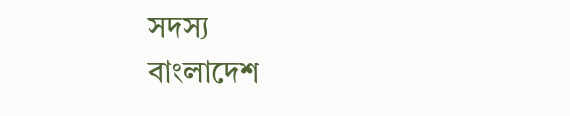সদস্য
বাংলাদেশ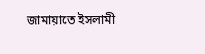জামায়াতে ইসলামী